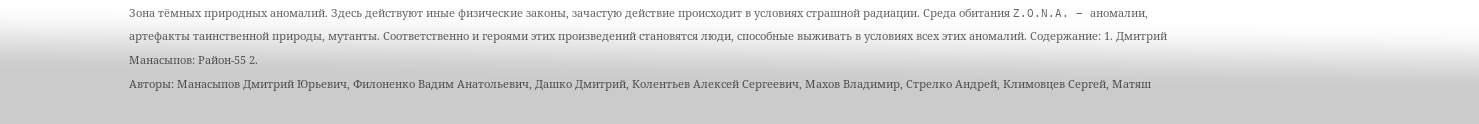Зона тёмных природных аномалий. Здесь действуют иные физические законы, зачастую действие происходит в условиях страшной радиации. Среда обитания Z.O.N.A. – аномалии, артефакты таинственной природы, мутанты. Соответственно и героями этих произведений становятся люди, способные выживать в условиях всех этих аномалий. Содержание: 1. Дмитрий Манасыпов: Район-55 2.
Авторы: Манасыпов Дмитрий Юрьевич, Филоненко Вадим Анатольевич, Дашко Дмитрий, Колентьев Алексей Сергеевич, Махов Владимир, Стрелко Андрей, Климовцев Сергей, Матяш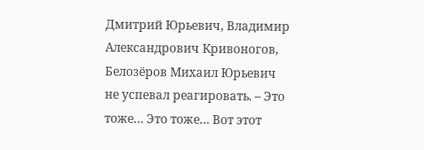Дмитрий Юрьевич, Владимир Александрович Кривоногов, Белозёров Михаил Юрьевич
не успевал реагировать. – Это тоже… Это тоже… Вот этот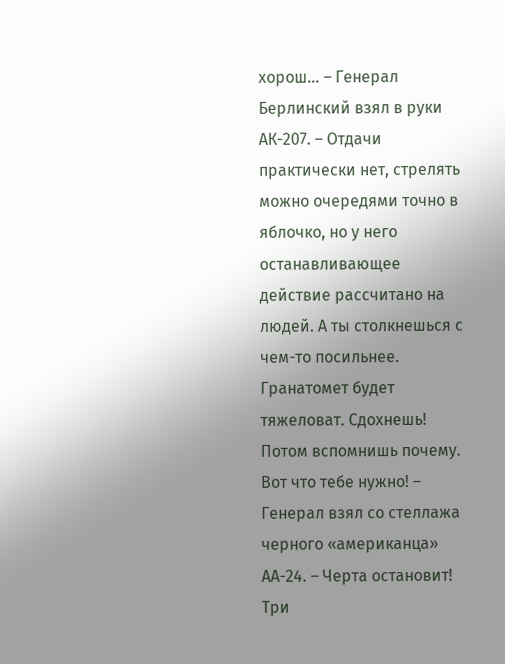хорош… – Генерал Берлинский взял в руки АК-207. – Отдачи практически нет, стрелять можно очередями точно в яблочко, но у него останавливающее действие рассчитано на людей. А ты столкнешься с чем-то посильнее. Гранатомет будет тяжеловат. Сдохнешь! Потом вспомнишь почему. Вот что тебе нужно! – Генерал взял со стеллажа черного «американца» АА-24. – Черта остановит! Три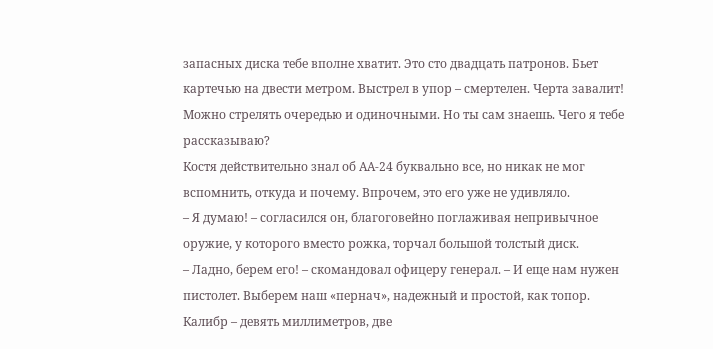запасных диска тебе вполне хватит. Это сто двадцать патронов. Бьет картечью на двести метром. Выстрел в упор – смертелен. Черта завалит! Можно стрелять очередью и одиночными. Но ты сам знаешь. Чего я тебе рассказываю?
Костя действительно знал об АА-24 буквально все, но никак не мог вспомнить, откуда и почему. Впрочем, это его уже не удивляло.
– Я думаю! – согласился он, благоговейно поглаживая непривычное оружие, у которого вместо рожка, торчал большой толстый диск.
– Ладно, берем его! – скомандовал офицеру генерал. – И еще нам нужен пистолет. Выберем наш «пернач», надежный и простой, как топор. Калибр – девять миллиметров, две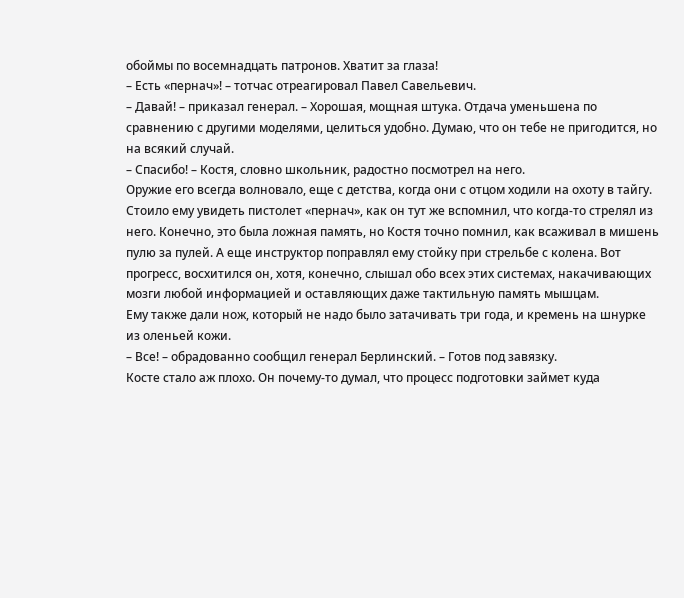обоймы по восемнадцать патронов. Хватит за глаза!
– Есть «пернач»! – тотчас отреагировал Павел Савельевич.
– Давай! – приказал генерал. – Хорошая, мощная штука. Отдача уменьшена по сравнению с другими моделями, целиться удобно. Думаю, что он тебе не пригодится, но на всякий случай.
– Спасибо! – Костя, словно школьник, радостно посмотрел на него.
Оружие его всегда волновало, еще с детства, когда они с отцом ходили на охоту в тайгу. Стоило ему увидеть пистолет «пернач», как он тут же вспомнил, что когда-то стрелял из него. Конечно, это была ложная память, но Костя точно помнил, как всаживал в мишень пулю за пулей. А еще инструктор поправлял ему стойку при стрельбе с колена. Вот прогресс, восхитился он, хотя, конечно, слышал обо всех этих системах, накачивающих мозги любой информацией и оставляющих даже тактильную память мышцам.
Ему также дали нож, который не надо было затачивать три года, и кремень на шнурке из оленьей кожи.
– Все! – обрадованно сообщил генерал Берлинский. – Готов под завязку.
Косте стало аж плохо. Он почему-то думал, что процесс подготовки займет куда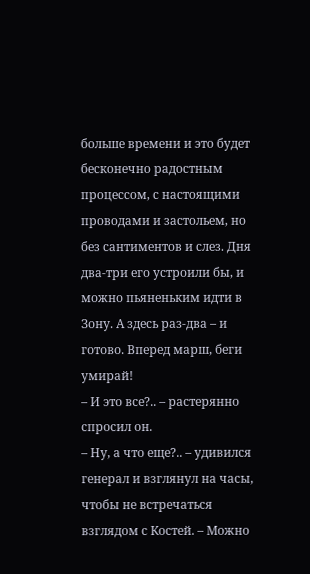больше времени и это будет бесконечно радостным процессом, с настоящими проводами и застольем, но без сантиментов и слез. Дня два-три его устроили бы, и можно пьяненьким идти в Зону. А здесь раз-два – и готово. Вперед марш, беги умирай!
– И это все?.. – растерянно спросил он.
– Ну, а что еще?.. – удивился генерал и взглянул на часы, чтобы не встречаться взглядом с Костей. – Можно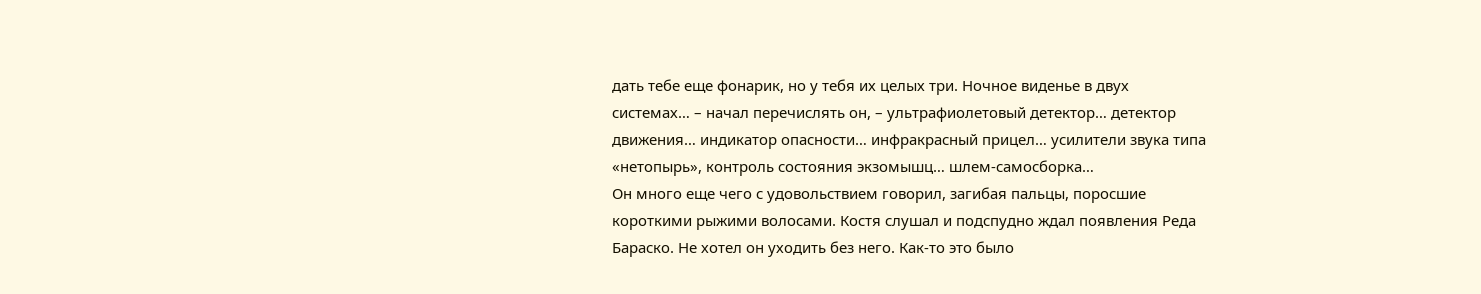дать тебе еще фонарик, но у тебя их целых три. Ночное виденье в двух системах… – начал перечислять он, – ультрафиолетовый детектор… детектор движения… индикатор опасности… инфракрасный прицел… усилители звука типа «нетопырь», контроль состояния экзомышц… шлем-самосборка…
Он много еще чего с удовольствием говорил, загибая пальцы, поросшие короткими рыжими волосами. Костя слушал и подспудно ждал появления Реда Бараско. Не хотел он уходить без него. Как-то это было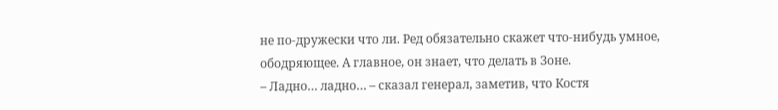не по-дружески что ли. Ред обязательно скажет что-нибудь умное, ободряющее. А главное, он знает, что делать в Зоне.
– Ладно… ладно… – сказал генерал, заметив, что Костя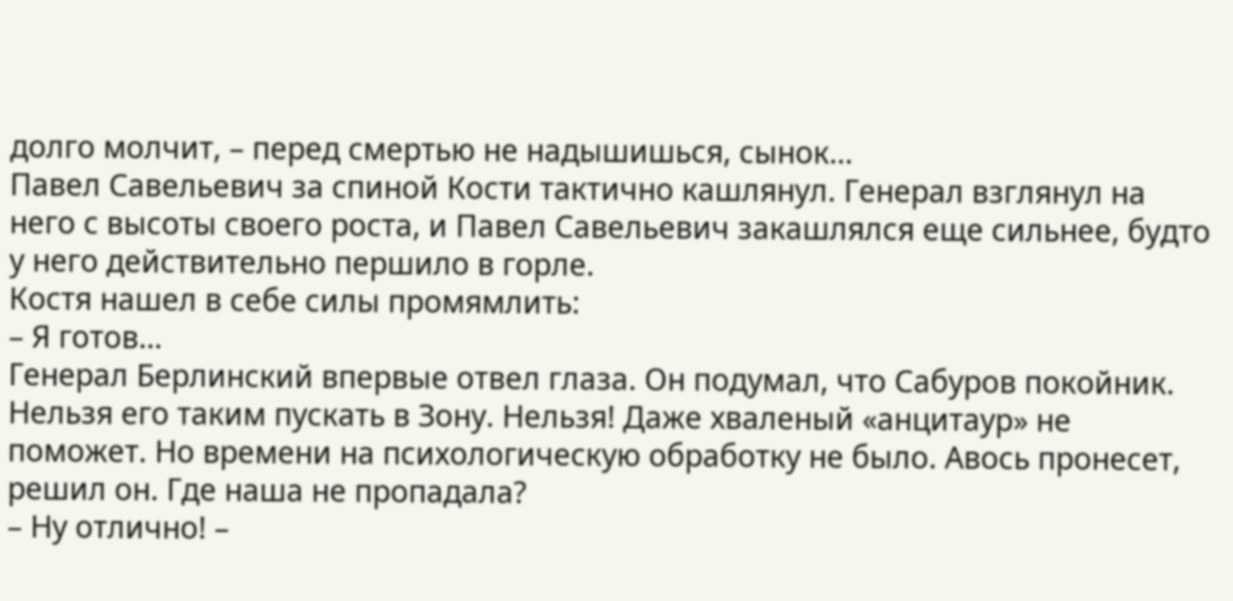долго молчит, – перед смертью не надышишься, сынок…
Павел Савельевич за спиной Кости тактично кашлянул. Генерал взглянул на него с высоты своего роста, и Павел Савельевич закашлялся еще сильнее, будто у него действительно першило в горле.
Костя нашел в себе силы промямлить:
– Я готов…
Генерал Берлинский впервые отвел глаза. Он подумал, что Сабуров покойник. Нельзя его таким пускать в Зону. Нельзя! Даже хваленый «анцитаур» не поможет. Но времени на психологическую обработку не было. Авось пронесет, решил он. Где наша не пропадала?
– Ну отлично! –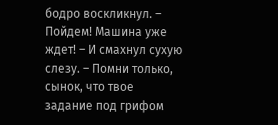бодро воскликнул. – Пойдем! Машина уже ждет! – И смахнул сухую слезу. – Помни только, сынок, что твое задание под грифом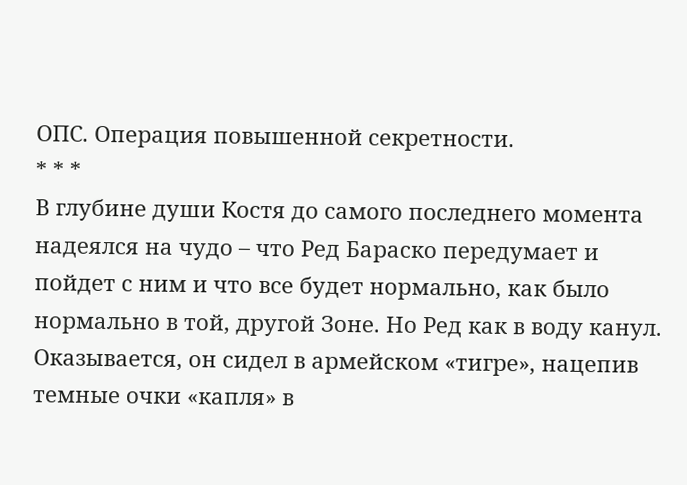ОПС. Операция повышенной секретности.
* * *
В глубине души Костя до самого последнего момента надеялся на чудо – что Ред Бараско передумает и пойдет с ним и что все будет нормально, как было нормально в той, другой Зоне. Но Ред как в воду канул.
Оказывается, он сидел в армейском «тигре», нацепив темные очки «капля» в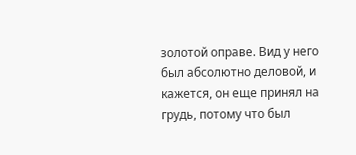золотой оправе. Вид у него был абсолютно деловой, и кажется, он еще принял на грудь, потому что был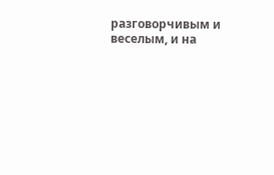разговорчивым и веселым, и на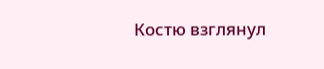Костю взглянул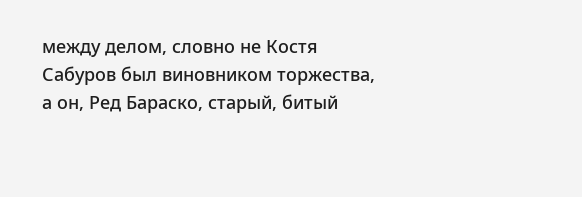между делом, словно не Костя Сабуров был виновником торжества, а он, Ред Бараско, старый, битый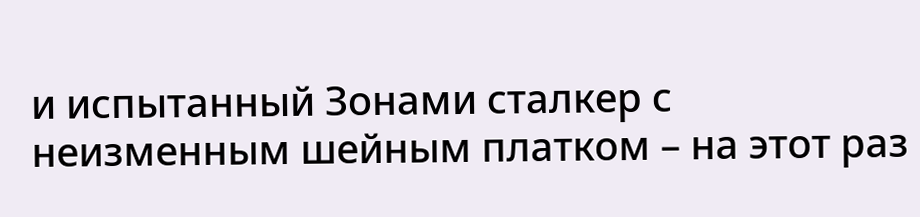и испытанный Зонами сталкер с неизменным шейным платком – на этот раз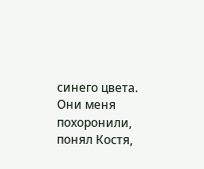синего цвета. Они меня похоронили, понял Костя,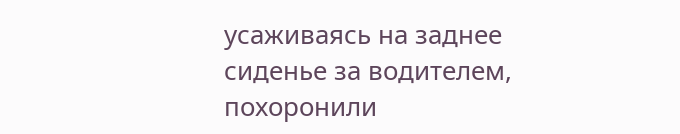усаживаясь на заднее сиденье за водителем, похоронили